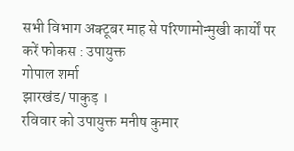सभी विभाग अक्टूबर माह से परिणामोन्मुखी कार्यों पर करें फोकस : उपायुक्त
गोपाल शर्मा
झारखंड/ पाकुड़ ।
रविवार को उपायुक्त मनीष कुमार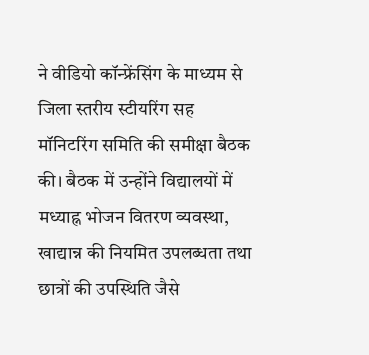ने वीडियो कॉन्फ्रेंसिंग के माध्यम से जिला स्तरीय स्टीयरिंग सह मॉनिटरिंग समिति की समीक्षा बैठक की। बैठक में उन्होंने विद्यालयों में मध्याह्न भोजन वितरण व्यवस्था, खाद्यान्न की नियमित उपलब्धता तथा छात्रों की उपस्थिति जैसे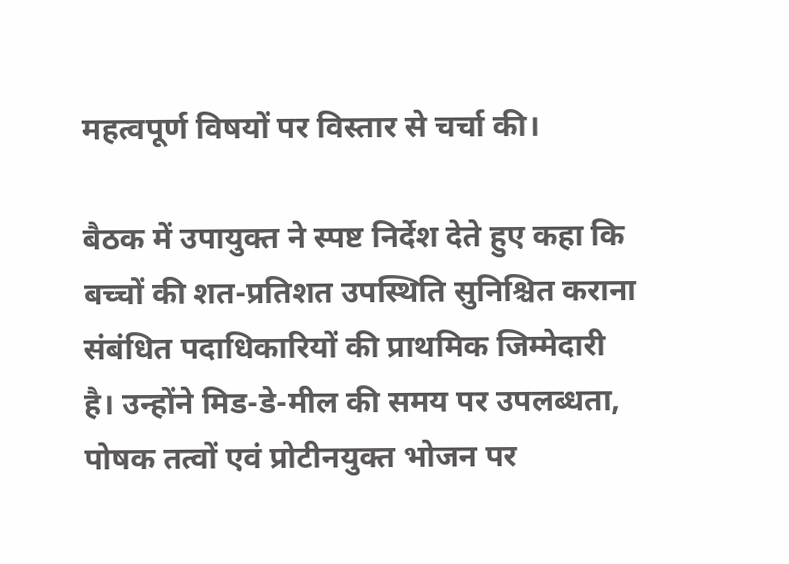महत्वपूर्ण विषयों पर विस्तार से चर्चा की।

बैठक में उपायुक्त ने स्पष्ट निर्देश देते हुए कहा कि बच्चों की शत-प्रतिशत उपस्थिति सुनिश्चित कराना संबंधित पदाधिकारियों की प्राथमिक जिम्मेदारी है। उन्होंने मिड-डे-मील की समय पर उपलब्धता, पोषक तत्वों एवं प्रोटीनयुक्त भोजन पर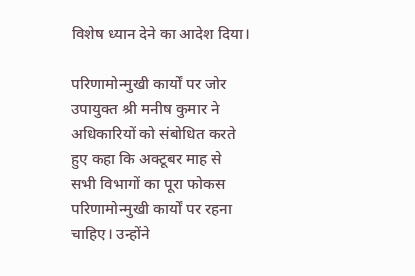विशेष ध्यान देने का आदेश दिया।

परिणामोन्मुखी कार्यों पर जोर
उपायुक्त श्री मनीष कुमार ने अधिकारियों को संबोधित करते हुए कहा कि अक्टूबर माह से सभी विभागों का पूरा फोकस परिणामोन्मुखी कार्यों पर रहना चाहिए। उन्होंने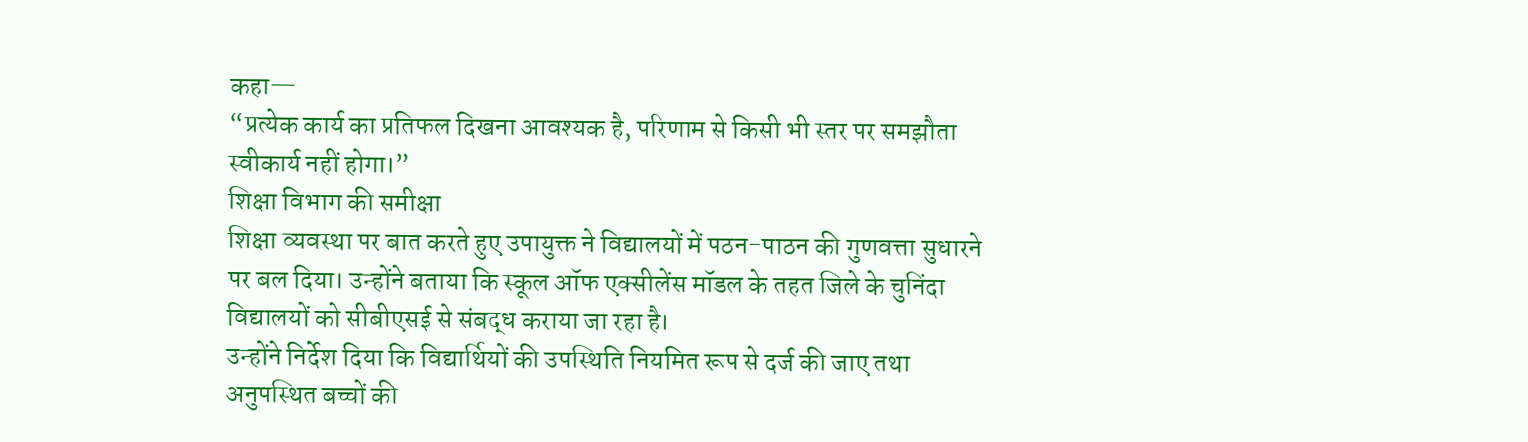कहा—
“प्रत्येक कार्य का प्रतिफल दिखना आवश्यक है, परिणाम से किसी भी स्तर पर समझौता स्वीकार्य नहीं होगा।”
शिक्षा विभाग की समीक्षा
शिक्षा व्यवस्था पर बात करते हुए उपायुक्त ने विद्यालयों में पठन-पाठन की गुणवत्ता सुधारने पर बल दिया। उन्होंने बताया कि स्कूल ऑफ एक्सीलेंस मॉडल के तहत जिले के चुनिंदा विद्यालयों को सीबीएसई से संबद्ध कराया जा रहा है।
उन्होंने निर्देश दिया कि विद्यार्थियों की उपस्थिति नियमित रूप से दर्ज की जाए तथा अनुपस्थित बच्चों की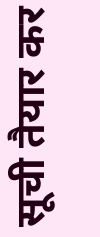सूची तैयार कर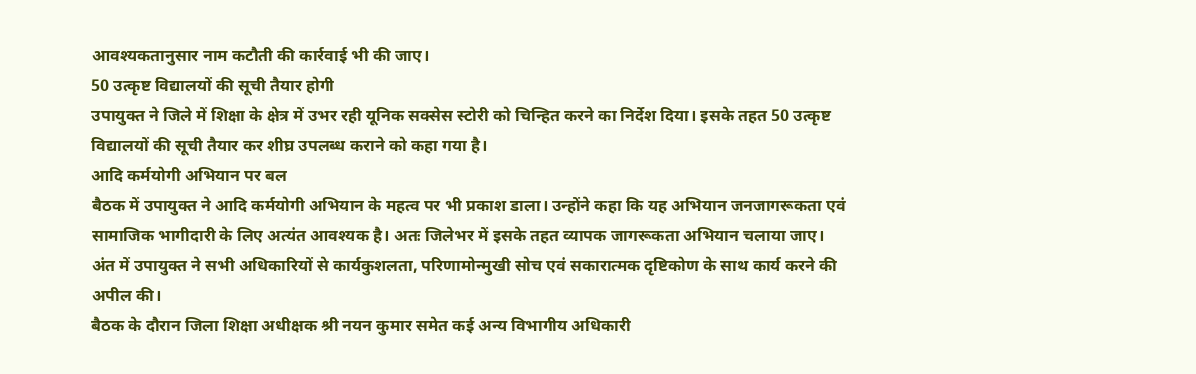आवश्यकतानुसार नाम कटौती की कार्रवाई भी की जाए।
50 उत्कृष्ट विद्यालयों की सूची तैयार होगी
उपायुक्त ने जिले में शिक्षा के क्षेत्र में उभर रही यूनिक सक्सेस स्टोरी को चिन्हित करने का निर्देश दिया। इसके तहत 50 उत्कृष्ट विद्यालयों की सूची तैयार कर शीघ्र उपलब्ध कराने को कहा गया है।
आदि कर्मयोगी अभियान पर बल
बैठक में उपायुक्त ने आदि कर्मयोगी अभियान के महत्व पर भी प्रकाश डाला। उन्होंने कहा कि यह अभियान जनजागरूकता एवं सामाजिक भागीदारी के लिए अत्यंत आवश्यक है। अतः जिलेभर में इसके तहत व्यापक जागरूकता अभियान चलाया जाए।
अंत में उपायुक्त ने सभी अधिकारियों से कार्यकुशलता, परिणामोन्मुखी सोच एवं सकारात्मक दृष्टिकोण के साथ कार्य करने की अपील की।
बैठक के दौरान जिला शिक्षा अधीक्षक श्री नयन कुमार समेत कई अन्य विभागीय अधिकारी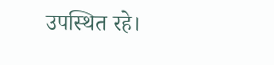उपस्थित रहे।